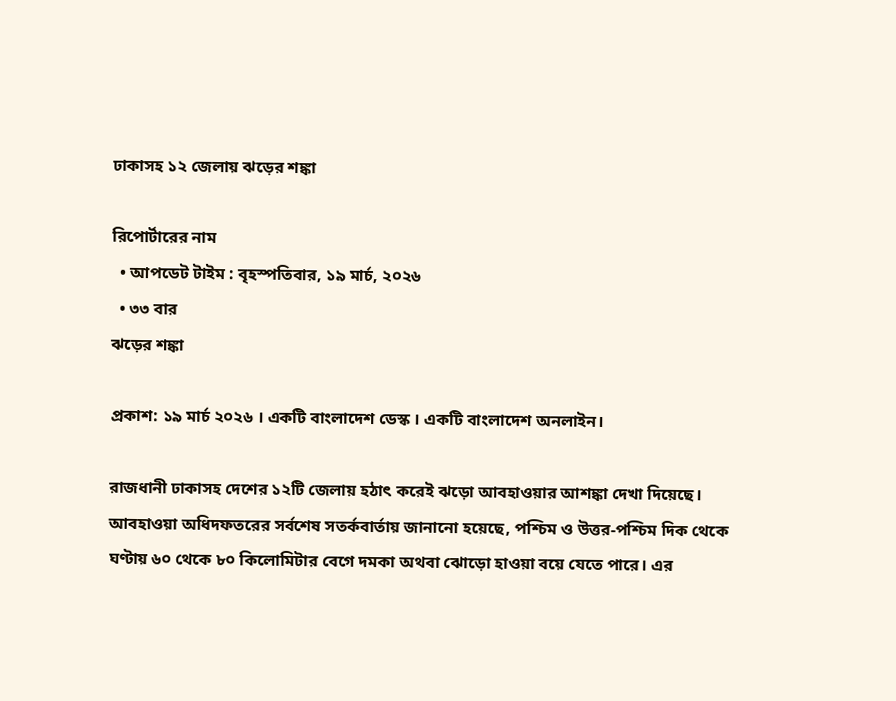ঢাকাসহ ১২ জেলায় ঝড়ের শঙ্কা

রিপোর্টারের নাম
  • আপডেট টাইম : বৃহস্পতিবার, ১৯ মার্চ, ২০২৬
  • ৩৩ বার
ঝড়ের শঙ্কা

প্রকাশ: ১৯ মার্চ ২০২৬ । একটি বাংলাদেশ ডেস্ক । একটি বাংলাদেশ অনলাইন।

রাজধানী ঢাকাসহ দেশের ১২টি জেলায় হঠাৎ করেই ঝড়ো আবহাওয়ার আশঙ্কা দেখা দিয়েছে। আবহাওয়া অধিদফতরের সর্বশেষ সতর্কবার্তায় জানানো হয়েছে, পশ্চিম ও উত্তর-পশ্চিম দিক থেকে ঘণ্টায় ৬০ থেকে ৮০ কিলোমিটার বেগে দমকা অথবা ঝোড়ো হাওয়া বয়ে যেতে পারে। এর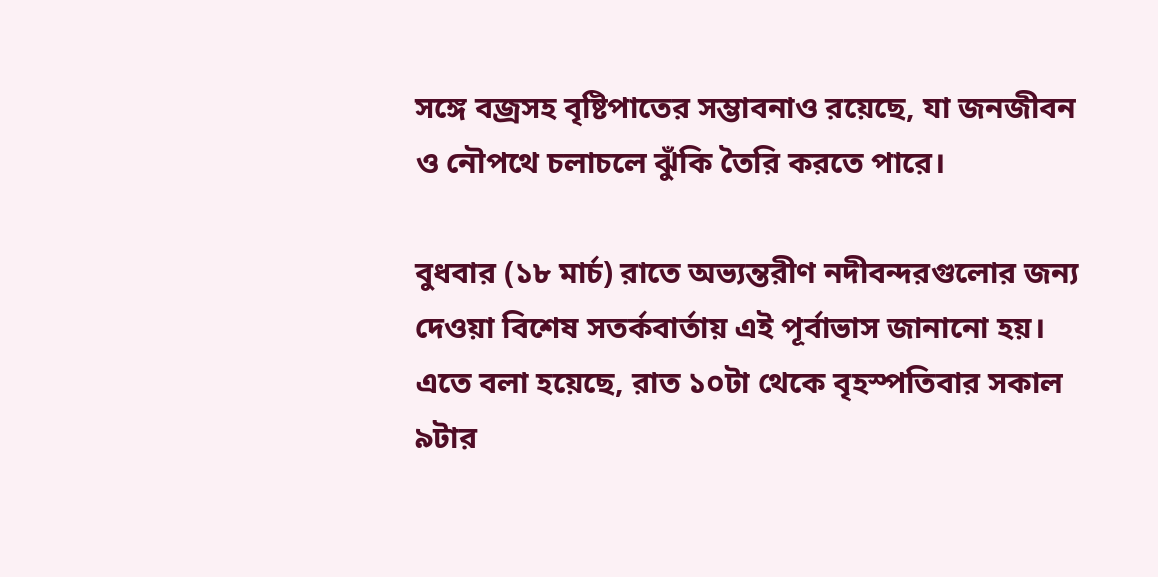সঙ্গে বজ্রসহ বৃষ্টিপাতের সম্ভাবনাও রয়েছে, যা জনজীবন ও নৌপথে চলাচলে ঝুঁকি তৈরি করতে পারে।

বুধবার (১৮ মার্চ) রাতে অভ্যন্তরীণ নদীবন্দরগুলোর জন্য দেওয়া বিশেষ সতর্কবার্তায় এই পূর্বাভাস জানানো হয়। এতে বলা হয়েছে, রাত ১০টা থেকে বৃহস্পতিবার সকাল ৯টার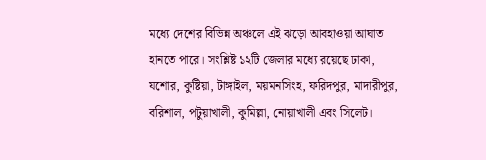মধ্যে দেশের বিভিন্ন অঞ্চলে এই ঝড়ো আবহাওয়া আঘাত হানতে পারে। সংশ্লিষ্ট ১২টি জেলার মধ্যে রয়েছে ঢাকা, যশোর, কুষ্টিয়া, টাঙ্গাইল, ময়মনসিংহ, ফরিদপুর, মাদারীপুর, বরিশাল, পটুয়াখালী, কুমিল্লা, নোয়াখালী এবং সিলেট।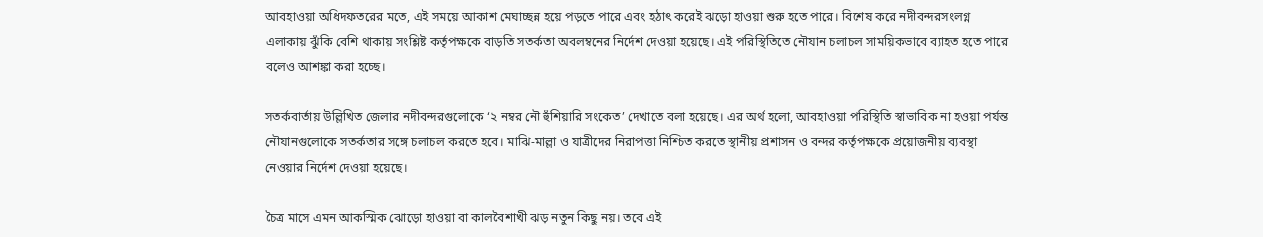আবহাওয়া অধিদফতরের মতে, এই সময়ে আকাশ মেঘাচ্ছন্ন হয়ে পড়তে পারে এবং হঠাৎ করেই ঝড়ো হাওয়া শুরু হতে পারে। বিশেষ করে নদীবন্দরসংলগ্ন এলাকায় ঝুঁকি বেশি থাকায় সংশ্লিষ্ট কর্তৃপক্ষকে বাড়তি সতর্কতা অবলম্বনের নির্দেশ দেওয়া হয়েছে। এই পরিস্থিতিতে নৌযান চলাচল সাময়িকভাবে ব্যাহত হতে পারে বলেও আশঙ্কা করা হচ্ছে।

সতর্কবার্তায় উল্লিখিত জেলার নদীবন্দরগুলোকে ‘২ নম্বর নৌ হুঁশিয়ারি সংকেত’ দেখাতে বলা হয়েছে। এর অর্থ হলো, আবহাওয়া পরিস্থিতি স্বাভাবিক না হওয়া পর্যন্ত নৌযানগুলোকে সতর্কতার সঙ্গে চলাচল করতে হবে। মাঝি-মাল্লা ও যাত্রীদের নিরাপত্তা নিশ্চিত করতে স্থানীয় প্রশাসন ও বন্দর কর্তৃপক্ষকে প্রয়োজনীয় ব্যবস্থা নেওয়ার নির্দেশ দেওয়া হয়েছে।

চৈত্র মাসে এমন আকস্মিক ঝোড়ো হাওয়া বা কালবৈশাখী ঝড় নতুন কিছু নয়। তবে এই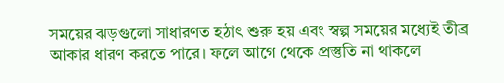সময়ের ঝড়গুলো সাধারণত হঠাৎ শুরু হয় এবং স্বল্প সময়ের মধ্যেই তীব্র আকার ধারণ করতে পারে। ফলে আগে থেকে প্রস্তুতি না থাকলে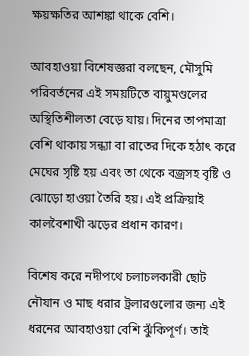ক্ষয়ক্ষতির আশঙ্কা থাকে বেশি।

আবহাওয়া বিশেষজ্ঞরা বলছেন, মৌসুমি পরিবর্তনের এই সময়টিতে বায়ুমণ্ডলের অস্থিতিশীলতা বেড়ে যায়। দিনের তাপমাত্রা বেশি থাকায় সন্ধ্যা বা রাতের দিকে হঠাৎ করে মেঘের সৃষ্টি হয় এবং তা থেকে বজ্রসহ বৃষ্টি ও ঝোড়ো হাওয়া তৈরি হয়। এই প্রক্রিয়াই কালবৈশাখী ঝড়ের প্রধান কারণ।

বিশেষ করে নদীপথে চলাচলকারী ছোট নৌযান ও মাছ ধরার ট্রলারগুলোর জন্য এই ধরনের আবহাওয়া বেশি ঝুঁকিপূর্ণ। তাই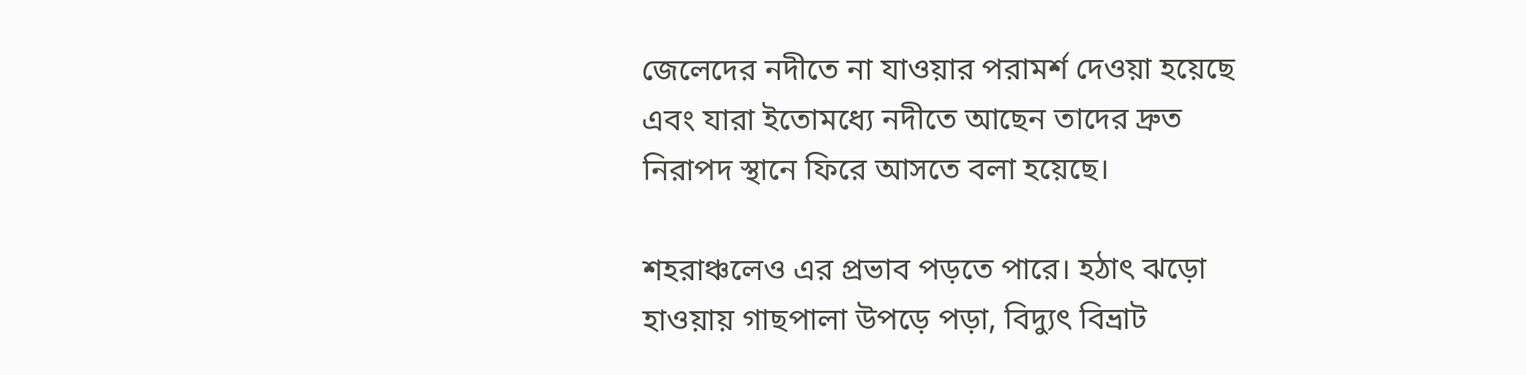জেলেদের নদীতে না যাওয়ার পরামর্শ দেওয়া হয়েছে এবং যারা ইতোমধ্যে নদীতে আছেন তাদের দ্রুত নিরাপদ স্থানে ফিরে আসতে বলা হয়েছে।

শহরাঞ্চলেও এর প্রভাব পড়তে পারে। হঠাৎ ঝড়ো হাওয়ায় গাছপালা উপড়ে পড়া, বিদ্যুৎ বিভ্রাট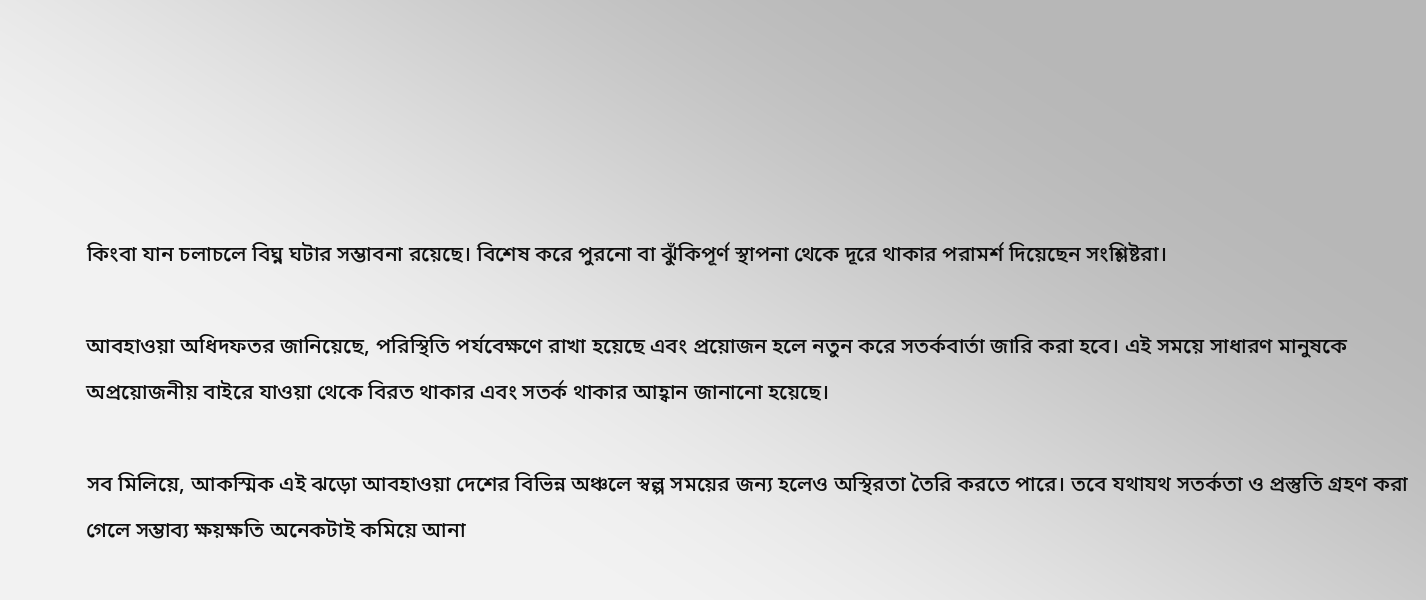কিংবা যান চলাচলে বিঘ্ন ঘটার সম্ভাবনা রয়েছে। বিশেষ করে পুরনো বা ঝুঁকিপূর্ণ স্থাপনা থেকে দূরে থাকার পরামর্শ দিয়েছেন সংশ্লিষ্টরা।

আবহাওয়া অধিদফতর জানিয়েছে, পরিস্থিতি পর্যবেক্ষণে রাখা হয়েছে এবং প্রয়োজন হলে নতুন করে সতর্কবার্তা জারি করা হবে। এই সময়ে সাধারণ মানুষকে অপ্রয়োজনীয় বাইরে যাওয়া থেকে বিরত থাকার এবং সতর্ক থাকার আহ্বান জানানো হয়েছে।

সব মিলিয়ে, আকস্মিক এই ঝড়ো আবহাওয়া দেশের বিভিন্ন অঞ্চলে স্বল্প সময়ের জন্য হলেও অস্থিরতা তৈরি করতে পারে। তবে যথাযথ সতর্কতা ও প্রস্তুতি গ্রহণ করা গেলে সম্ভাব্য ক্ষয়ক্ষতি অনেকটাই কমিয়ে আনা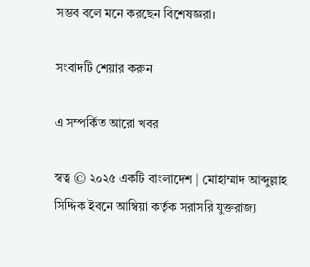সম্ভব বলে মনে করছেন বিশেষজ্ঞরা।

সংবাদটি শেয়ার করুন

এ সম্পর্কিত আরো খবর

স্বত্ব © ২০২৫ একটি বাংলাদেশ | মোহাম্মাদ আব্দুল্লাহ সিদ্দিক ইবনে আম্বিয়া কর্তৃক সরাসরি যুক্তরাজ্য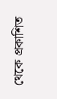থেকে প্রকাশিত